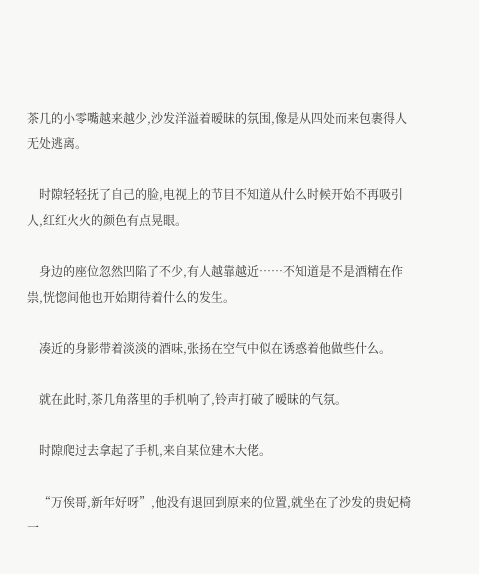茶几的小零嘴越来越少,沙发洋溢着暧昧的氛围,像是从四处而来包裹得人无处逃离。

    时隙轻轻抚了自己的脸,电视上的节目不知道从什么时候开始不再吸引人,红红火火的颜色有点晃眼。

    身边的座位忽然凹陷了不少,有人越靠越近……不知道是不是酒精在作祟,恍惚间他也开始期待着什么的发生。

    凑近的身影带着淡淡的酒味,张扬在空气中似在诱惑着他做些什么。

    就在此时,茶几角落里的手机响了,铃声打破了暧昧的气氛。

    时隙爬过去拿起了手机,来自某位建木大佬。

    “万俟哥,新年好呀”,他没有退回到原来的位置,就坐在了沙发的贵妃椅一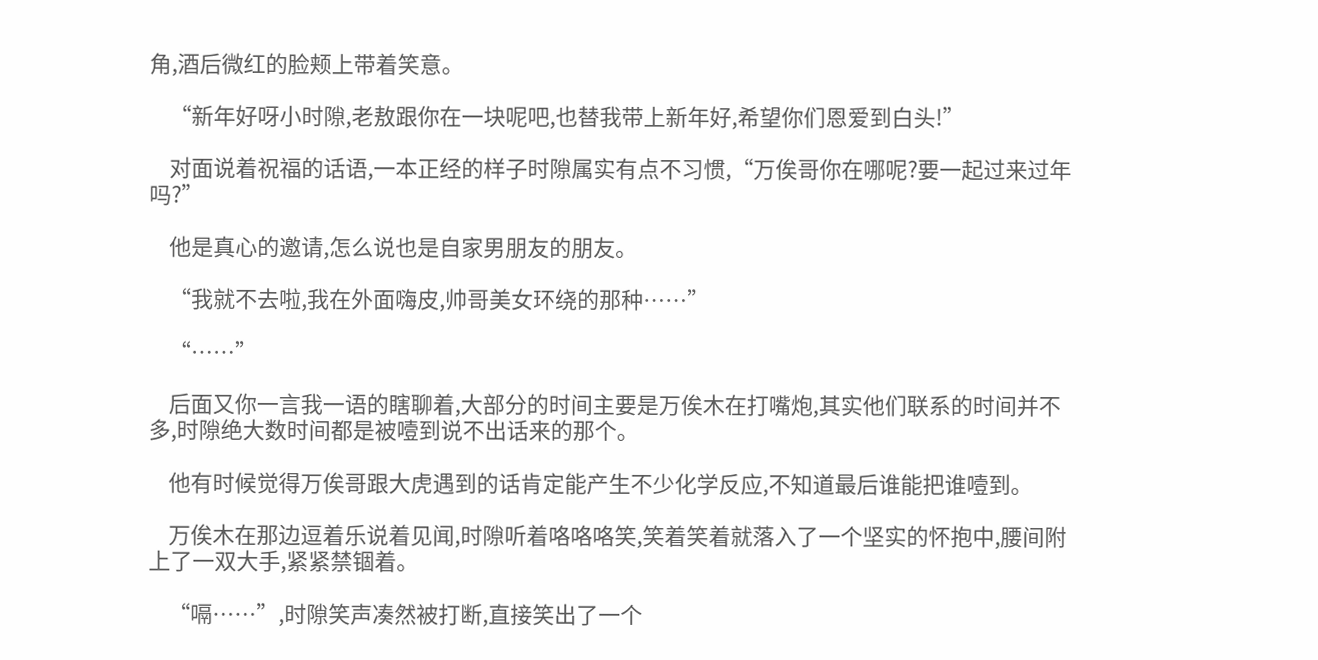角,酒后微红的脸颊上带着笑意。

    “新年好呀小时隙,老敖跟你在一块呢吧,也替我带上新年好,希望你们恩爱到白头!”

    对面说着祝福的话语,一本正经的样子时隙属实有点不习惯,“万俟哥你在哪呢?要一起过来过年吗?”

    他是真心的邀请,怎么说也是自家男朋友的朋友。

    “我就不去啦,我在外面嗨皮,帅哥美女环绕的那种……”

    “……”

    后面又你一言我一语的瞎聊着,大部分的时间主要是万俟木在打嘴炮,其实他们联系的时间并不多,时隙绝大数时间都是被噎到说不出话来的那个。

    他有时候觉得万俟哥跟大虎遇到的话肯定能产生不少化学反应,不知道最后谁能把谁噎到。

    万俟木在那边逗着乐说着见闻,时隙听着咯咯咯笑,笑着笑着就落入了一个坚实的怀抱中,腰间附上了一双大手,紧紧禁锢着。

    “嗝……”,时隙笑声凑然被打断,直接笑出了一个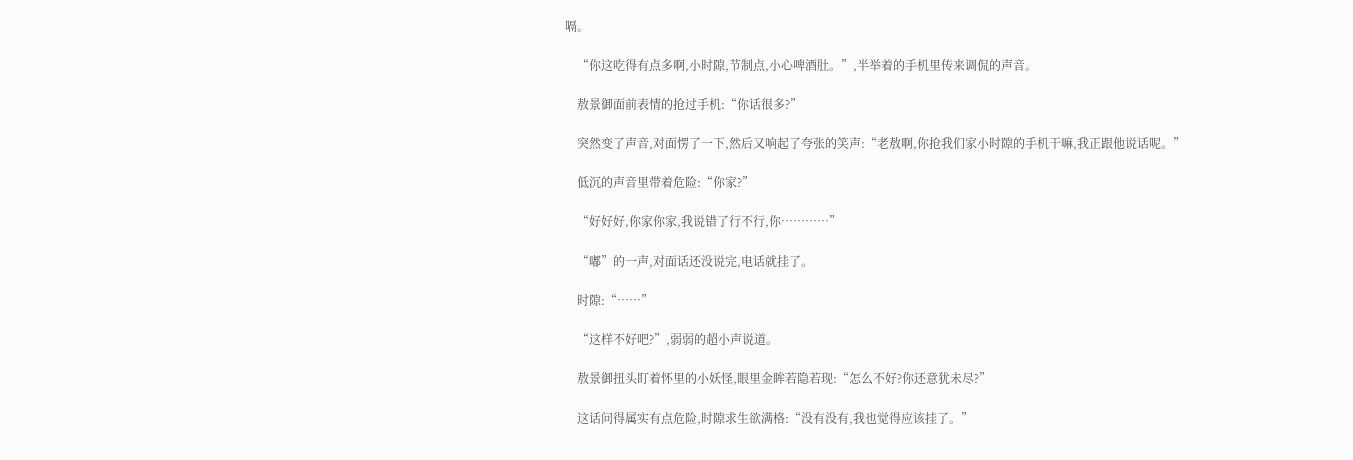嗝。

    “你这吃得有点多啊,小时隙,节制点,小心啤酒肚。”,半举着的手机里传来调侃的声音。

    敖景御面前表情的抢过手机:“你话很多?”

    突然变了声音,对面愣了一下,然后又响起了夸张的笑声:“老敖啊,你抢我们家小时隙的手机干嘛,我正跟他说话呢。”

    低沉的声音里带着危险:“你家?”

    “好好好,你家你家,我说错了行不行,你…………”

    “嘟”的一声,对面话还没说完,电话就挂了。

    时隙:“……”

    “这样不好吧?”,弱弱的超小声说道。

    敖景御扭头盯着怀里的小妖怪,眼里金眸若隐若现:“怎么不好?你还意犹未尽?”

    这话问得属实有点危险,时隙求生欲满格:“没有没有,我也觉得应该挂了。”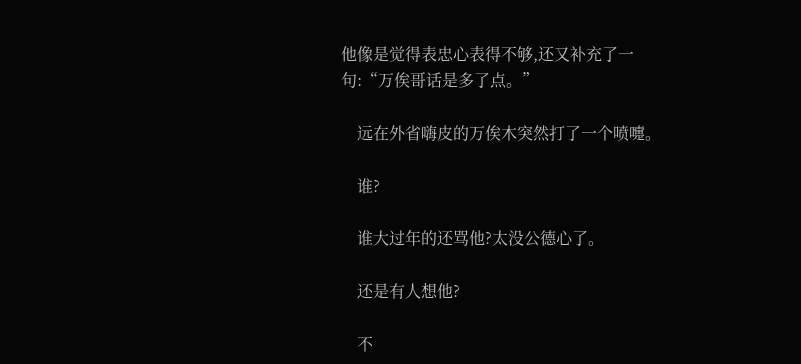他像是觉得表忠心表得不够,还又补充了一句:“万俟哥话是多了点。”

    远在外省嗨皮的万俟木突然打了一个喷嚏。

    谁?

    谁大过年的还骂他?太没公德心了。

    还是有人想他?

    不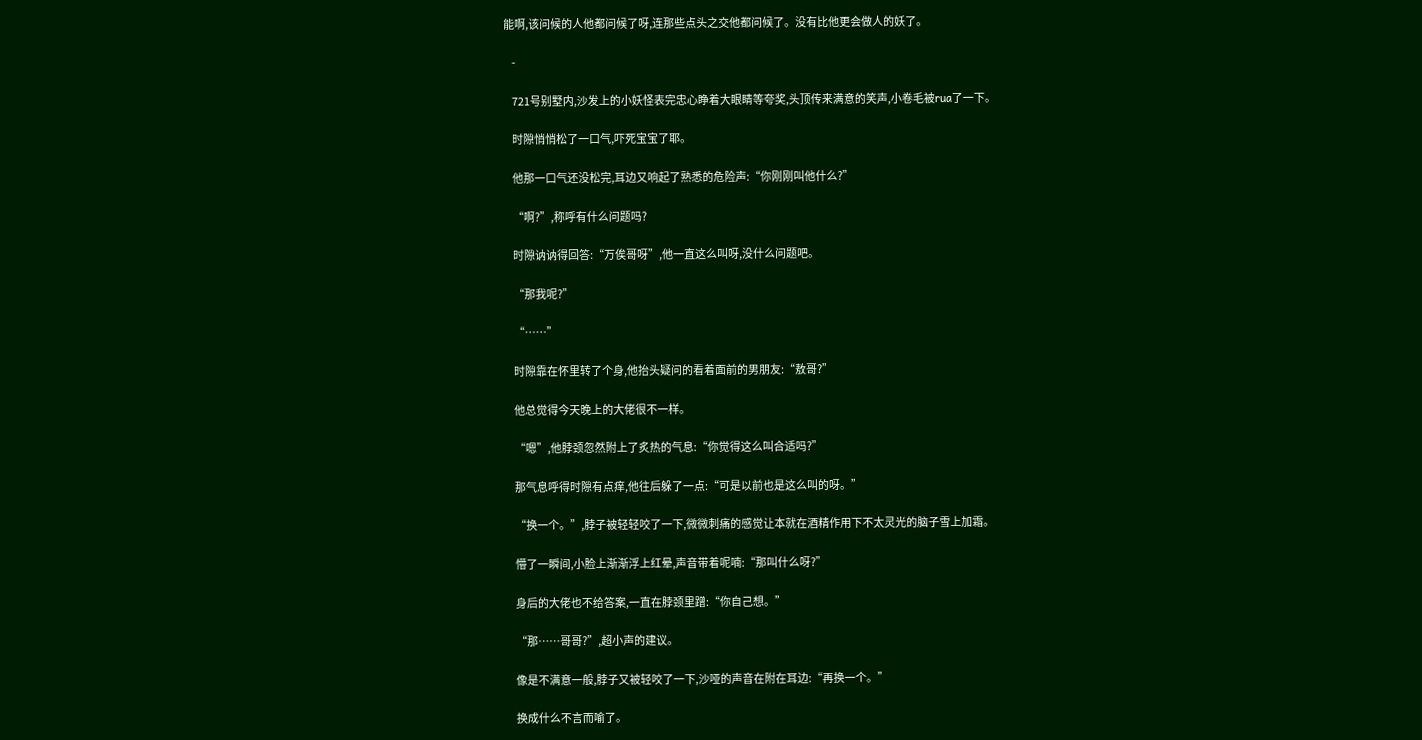能啊,该问候的人他都问候了呀,连那些点头之交他都问候了。没有比他更会做人的妖了。

    -

    721号别墅内,沙发上的小妖怪表完忠心睁着大眼睛等夸奖,头顶传来满意的笑声,小卷毛被rua了一下。

    时隙悄悄松了一口气,吓死宝宝了耶。

    他那一口气还没松完,耳边又响起了熟悉的危险声:“你刚刚叫他什么?”

    “啊?”,称呼有什么问题吗?

    时隙讷讷得回答:“万俟哥呀”,他一直这么叫呀,没什么问题吧。

    “那我呢?”

    “……”

    时隙靠在怀里转了个身,他抬头疑问的看着面前的男朋友:“敖哥?”

    他总觉得今天晚上的大佬很不一样。

    “嗯”,他脖颈忽然附上了炙热的气息:“你觉得这么叫合适吗?”

    那气息呼得时隙有点痒,他往后躲了一点:“可是以前也是这么叫的呀。”

    “换一个。”,脖子被轻轻咬了一下,微微刺痛的感觉让本就在酒精作用下不太灵光的脑子雪上加霜。

    懵了一瞬间,小脸上渐渐浮上红晕,声音带着呢喃:“那叫什么呀?”

    身后的大佬也不给答案,一直在脖颈里蹭:“你自己想。”

    “那……哥哥?”,超小声的建议。

    像是不满意一般,脖子又被轻咬了一下,沙哑的声音在附在耳边:“再换一个。”

    换成什么不言而喻了。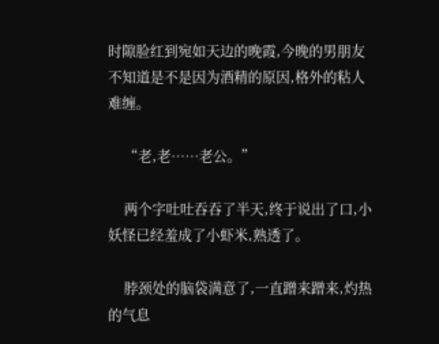时隙脸红到宛如天边的晚霞,今晚的男朋友不知道是不是因为酒精的原因,格外的粘人难缠。

    “老,老……老公。”

    两个字吐吐吞吞了半天,终于说出了口,小妖怪已经羞成了小虾米,熟透了。

    脖颈处的脑袋满意了,一直蹭来蹭来,灼热的气息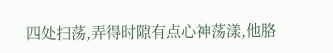四处扫荡,弄得时隙有点心神荡漾,他胳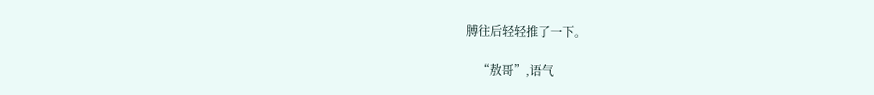膊往后轻轻推了一下。

    “敖哥”,语气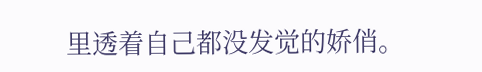里透着自己都没发觉的娇俏。